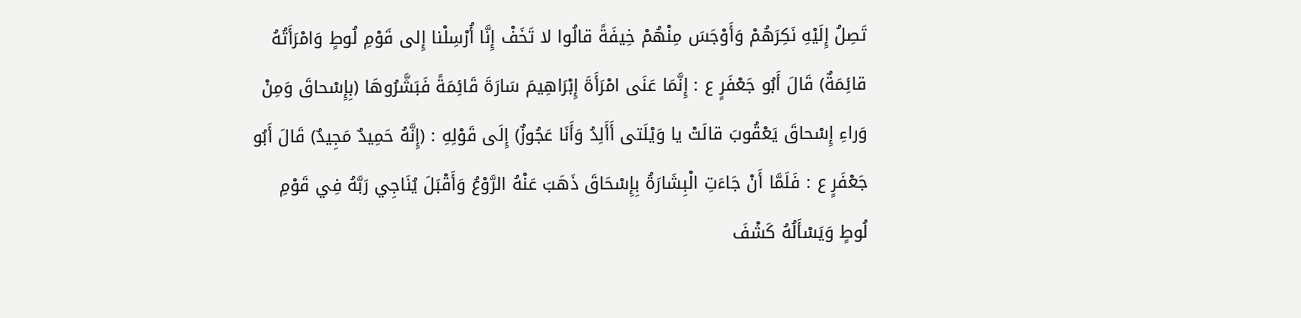تَصِلُ إِلَيْهِ نَكِرَهُمْ وَأَوْجَسَ مِنْهُمْ خِيفَةً قالُوا لا تَخَفْ إِنَّا أُرْسِلْنا إِلى قَوْمِ لُوطٍ وَامْرَأَتُهُ قائِمَةٌ) قَالَ أَبُو جَعْفَرٍ ع : إِنَّمَا عَنَى امْرَأَةَ إِبْرَاهِيمَ سَارَةَ قَائِمَةً فَبَشَّرُوهَا (بِإِسْحاقَ وَمِنْ وَراءِ إِسْحاقَ يَعْقُوبَ قالَتْ يا وَيْلَتى أَأَلِدُ وَأَنَا عَجُوزٌ) إِلَى قَوْلِهِ : (إِنَّهُ حَمِيدٌ مَجِيدٌ) قَالَ أَبُو جَعْفَرٍ ع : فَلَمَّا أَنْ جَاءَتِ الْبِشَارَةُ بِإِسْحَاقَ ذَهَبَ عَنْهُ الرَّوْعُ وَأَقْبَلَ يُنَاجِي رَبَّهُ فِي قَوْمِ لُوطٍ وَيَسْأَلُهُ كَشْفَ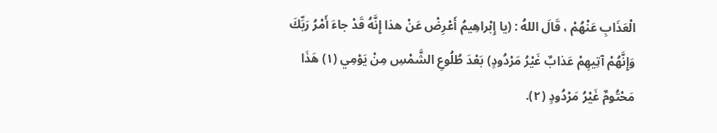الْعَذَابِ عَنْهُمْ ، قَالَ اللهُ : (يا إِبْراهِيمُ أَعْرِضْ عَنْ هذا إِنَّهُ قَدْ جاءَ أَمْرُ رَبِّكَ وَإِنَّهُمْ آتِيهِمْ عَذابٌ غَيْرُ مَرْدُودٍ) بَعْدَ طُلُوعِ الشَّمْسِ مِنْ يَوْمِي (١) هَذَا مَحْتُومٌ غَيْرُ مَرْدُودٍ (٢).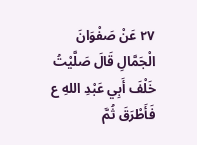٢٧ عَنْ صَفْوَانَ الْجَمَّالِ قَالَ صَلَّيْتُ خَلْفَ أَبِي عَبْدِ اللهِ ع فَأَطْرَقَ ثُمَّ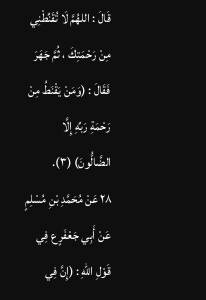قَالَ : اللهُمَّ لَا تُقَنِّطْنِي مِنْ رَحْمَتِكَ ، ثُمَّ جَهَرَ فَقَالَ : (وَمَنْ يَقْنَطُ مِنْ رَحْمَةِ رَبِّهِ إِلَّا الضَّالُّونَ) (٣).
٢٨ عَنْ مُحَمَّدِ بْنِ مُسْلِمٍ عَنْ أَبِي جَعْفَرٍ ع فِي قَوْلِ اللهِ : (إِنَّ فِي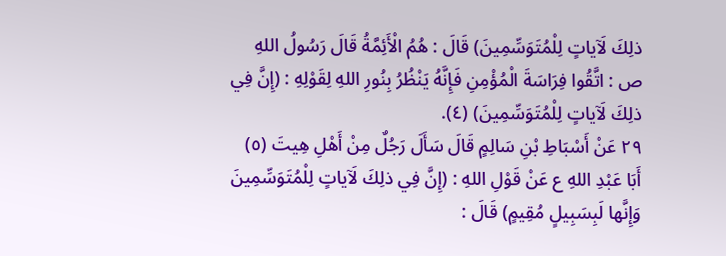ذلِكَ لَآياتٍ لِلْمُتَوَسِّمِينَ) قَالَ : هُمُ الْأَئِمَّةُ قَالَ رَسُولُ اللهِ ص : اتَّقُوا فِرَاسَةَ الْمُؤْمِنِ فَإِنَّهُ يَنْظُرُ بِنُورِ اللهِ لِقَوْلِهِ : (إِنَّ فِي ذلِكَ لَآياتٍ لِلْمُتَوَسِّمِينَ) (٤).
٢٩ عَنْ أَسْبَاطِ بْنِ سَالِمٍ قَالَ سَأَلَ رَجُلٌ مِنْ أَهْلِ هِيتَ (٥) أَبَا عَبْدِ اللهِ ع عَنْ قَوْلِ اللهِ : (إِنَّ فِي ذلِكَ لَآياتٍ لِلْمُتَوَسِّمِينَ وَإِنَّها لَبِسَبِيلٍ مُقِيمٍ) قَالَ :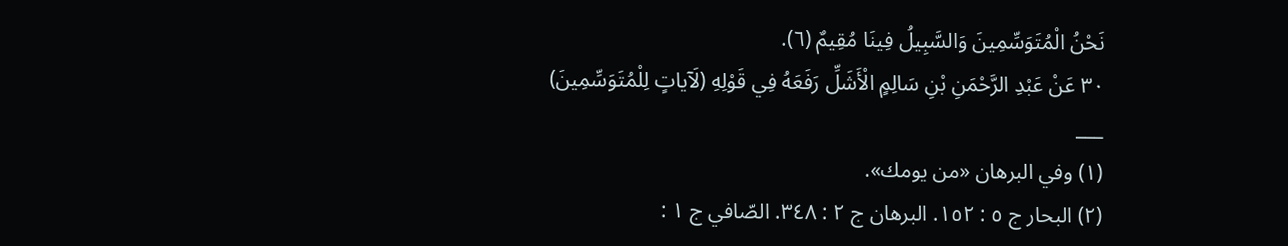نَحْنُ الْمُتَوَسِّمِينَ وَالسَّبِيلُ فِينَا مُقِيمٌ (٦).
٣٠ عَنْ عَبْدِ الرَّحْمَنِ بْنِ سَالِمٍ الْأَشَلِّ رَفَعَهُ فِي قَوْلِهِ (لَآياتٍ لِلْمُتَوَسِّمِينَ)
___
(١) وفي البرهان «من يومك».
(٢) البحار ج ٥ : ١٥٢. البرهان ج ٢ : ٣٤٨. الصّافي ج ١ :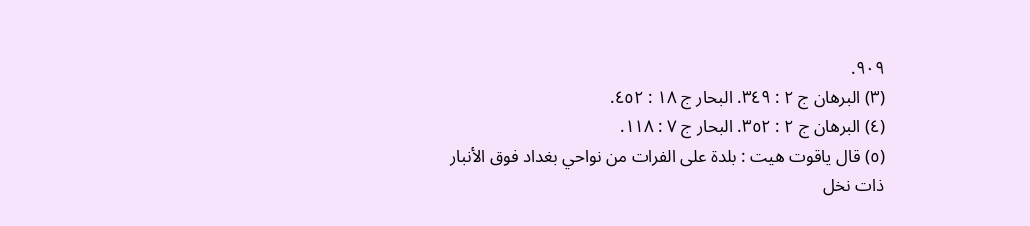٩٠٩.
(٣) البرهان ج ٢ : ٣٤٩. البحار ج ١٨ : ٤٥٢.
(٤) البرهان ج ٢ : ٣٥٢. البحار ج ٧ : ١١٨.
(٥) قال ياقوت هيت : بلدة على الفرات من نواحي بغداد فوق الأنبار ذات نخل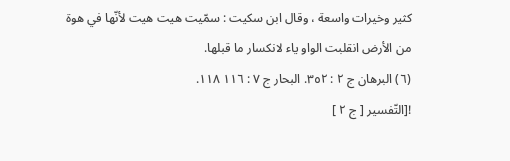كثير وخيرات واسعة ، وقال ابن سكيت : سمّيت هيت هيت لأنّها في هوة من الأرض انقلبت الواو ياء لانكسار ما قبلها.
(٦) البرهان ج ٢ : ٣٥٢. البحار ج ٧ : ١١٦ ١١٨.
![التّفسير [ ج ٢ ]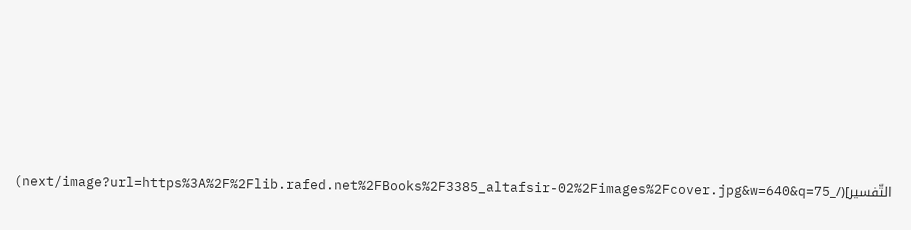التّفسير](/_next/image?url=https%3A%2F%2Flib.rafed.net%2FBooks%2F3385_altafsir-02%2Fimages%2Fcover.jpg&w=640&q=75)